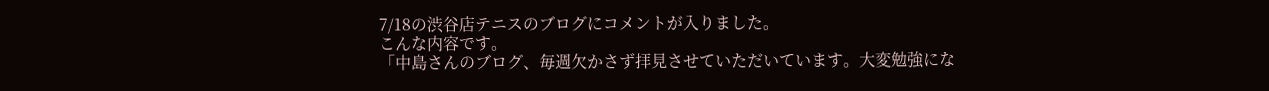7/18の渋谷店テニスのブログにコメントが入りました。
こんな内容です。
「中島さんのブログ、毎週欠かさず拝見させていただいています。大変勉強にな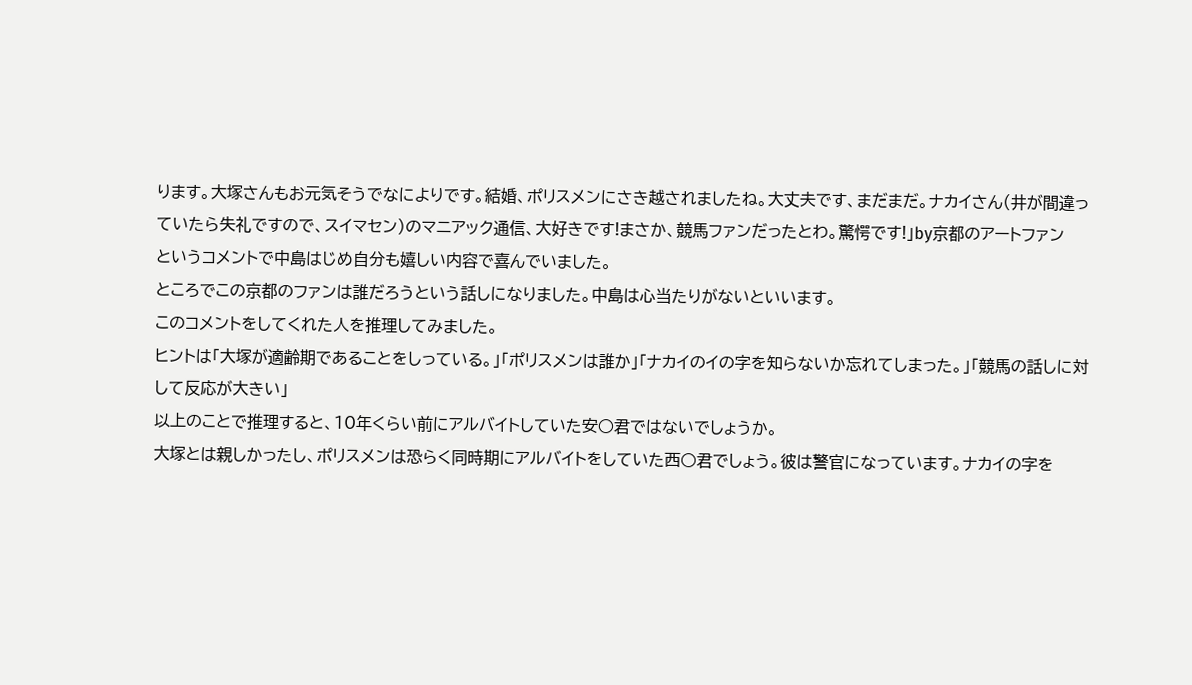ります。大塚さんもお元気そうでなによりです。結婚、ポリスメンにさき越されましたね。大丈夫です、まだまだ。ナカイさん(井が間違っていたら失礼ですので、スイマセン)のマニアック通信、大好きです!まさか、競馬ファンだったとわ。驚愕です!」by京都のアートファン
というコメントで中島はじめ自分も嬉しい内容で喜んでいました。
ところでこの京都のファンは誰だろうという話しになりました。中島は心当たりがないといいます。
このコメントをしてくれた人を推理してみました。
ヒントは「大塚が適齢期であることをしっている。」「ポリスメンは誰か」「ナカイのイの字を知らないか忘れてしまった。」「競馬の話しに対して反応が大きい」
以上のことで推理すると、10年くらい前にアルバイトしていた安○君ではないでしょうか。
大塚とは親しかったし、ポリスメンは恐らく同時期にアルバイトをしていた西○君でしょう。彼は警官になっています。ナカイの字を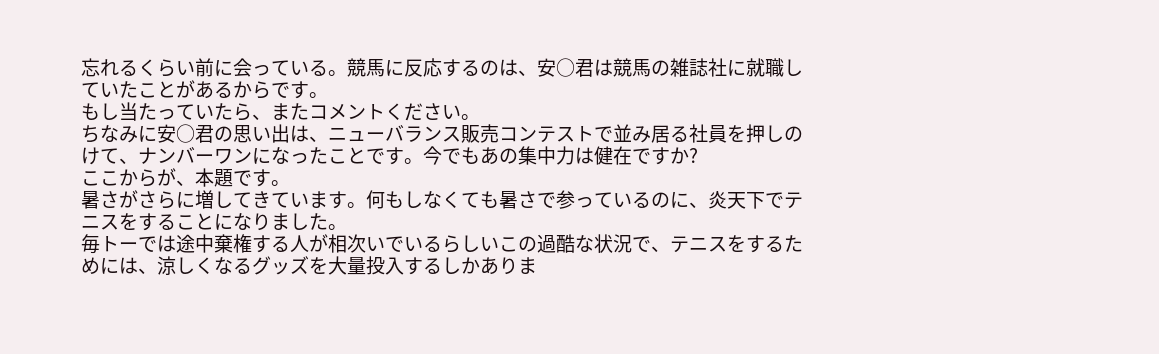忘れるくらい前に会っている。競馬に反応するのは、安○君は競馬の雑誌社に就職していたことがあるからです。
もし当たっていたら、またコメントください。
ちなみに安○君の思い出は、ニューバランス販売コンテストで並み居る社員を押しのけて、ナンバーワンになったことです。今でもあの集中力は健在ですか?
ここからが、本題です。
暑さがさらに増してきています。何もしなくても暑さで参っているのに、炎天下でテニスをすることになりました。
毎トーでは途中棄権する人が相次いでいるらしいこの過酷な状況で、テニスをするためには、涼しくなるグッズを大量投入するしかありま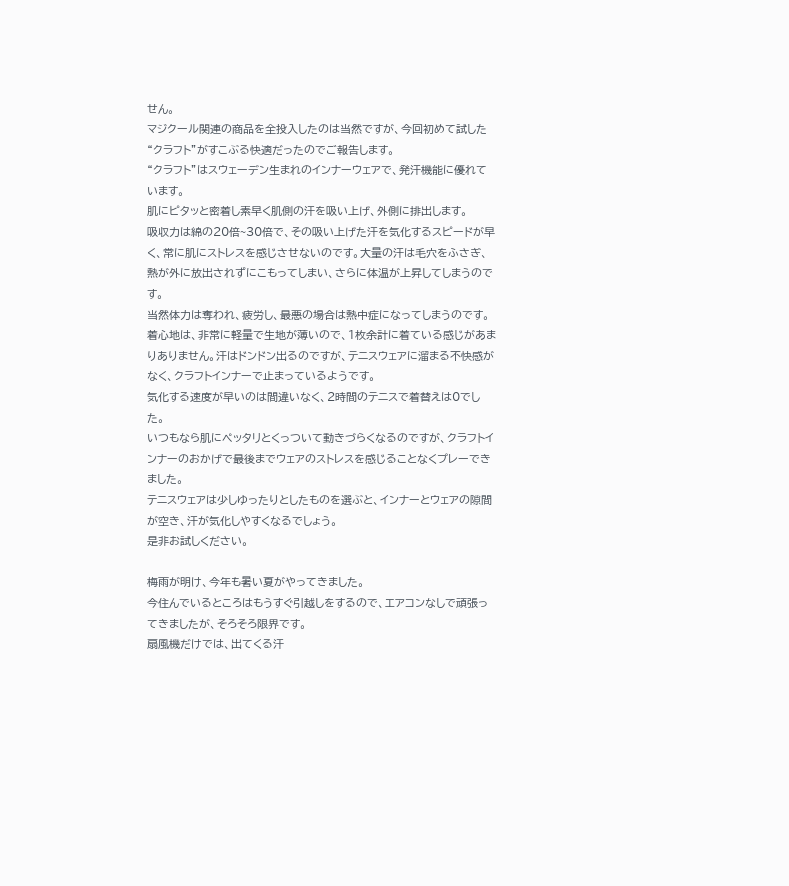せん。
マジクール関連の商品を全投入したのは当然ですが、今回初めて試した“クラフト”がすこぶる快適だったのでご報告します。
“クラフト”はスウェーデン生まれのインナーウェアで、発汗機能に優れています。
肌にピタッと密着し素早く肌側の汗を吸い上げ、外側に排出します。
吸収力は綿の20倍~30倍で、その吸い上げた汗を気化するスピードが早く、常に肌にストレスを感じさせないのです。大量の汗は毛穴をふさぎ、熱が外に放出されずにこもってしまい、さらに体温が上昇してしまうのです。
当然体力は奪われ、疲労し、最悪の場合は熱中症になってしまうのです。
着心地は、非常に軽量で生地が薄いので、1枚余計に着ている感じがあまりありません。汗はドンドン出るのですが、テニスウェアに溜まる不快感がなく、クラフトインナーで止まっているようです。
気化する速度が早いのは間違いなく、2時間のテニスで着替えは0でした。
いつもなら肌にペッタリとくっついて動きづらくなるのですが、クラフトインナーのおかげで最後までウェアのストレスを感じることなくプレーできました。
テニスウェアは少しゆったりとしたものを選ぶと、インナーとウェアの隙間が空き、汗が気化しやすくなるでしょう。
是非お試しください。

梅雨が明け、今年も暑い夏がやってきました。
今住んでいるところはもうすぐ引越しをするので、エアコンなしで頑張ってきましたが、そろそろ限界です。
扇風機だけでは、出てくる汗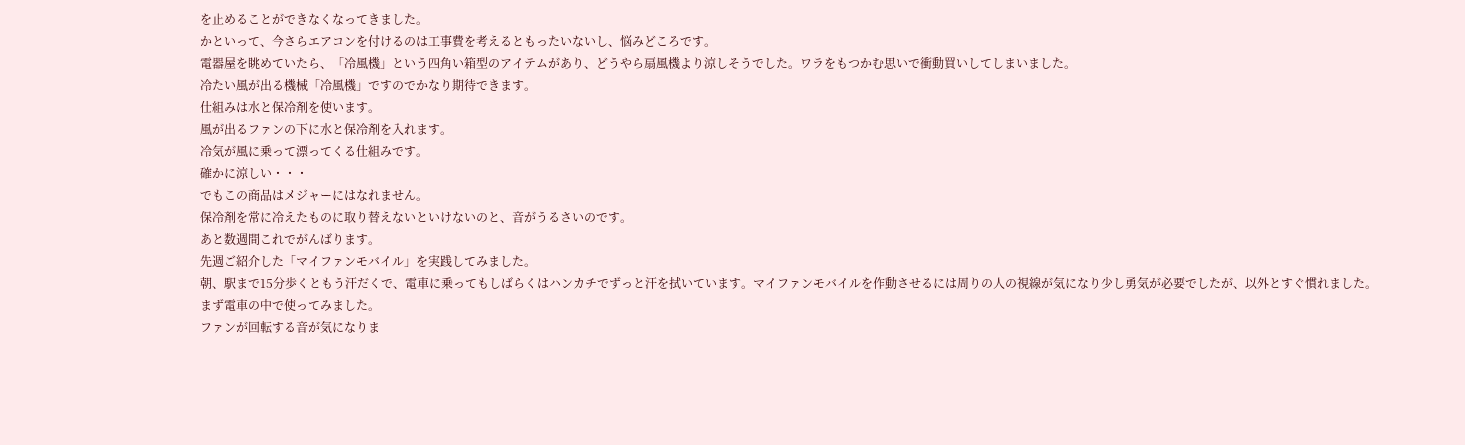を止めることができなくなってきました。
かといって、今さらエアコンを付けるのは工事費を考えるともったいないし、悩みどころです。
電器屋を眺めていたら、「冷風機」という四角い箱型のアイテムがあり、どうやら扇風機より涼しそうでした。ワラをもつかむ思いで衝動買いしてしまいました。
冷たい風が出る機械「冷風機」ですのでかなり期待できます。
仕組みは水と保冷剤を使います。
風が出るファンの下に水と保冷剤を入れます。
冷気が風に乗って漂ってくる仕組みです。
確かに涼しい・・・
でもこの商品はメジャーにはなれません。
保冷剤を常に冷えたものに取り替えないといけないのと、音がうるさいのです。
あと数週間これでがんばります。
先週ご紹介した「マイファンモバイル」を実践してみました。
朝、駅まで15分歩くともう汗だくで、電車に乗ってもしばらくはハンカチでずっと汗を拭いています。マイファンモバイルを作動させるには周りの人の視線が気になり少し勇気が必要でしたが、以外とすぐ慣れました。
まず電車の中で使ってみました。
ファンが回転する音が気になりま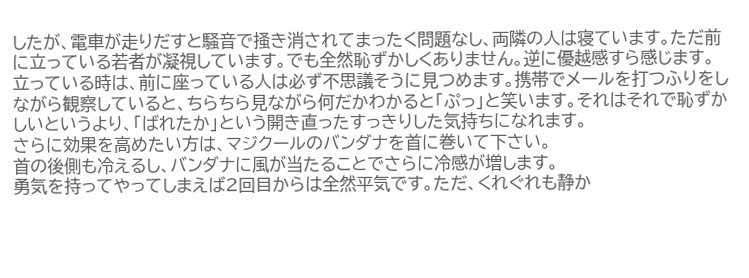したが、電車が走りだすと騒音で掻き消されてまったく問題なし、両隣の人は寝ています。ただ前に立っている若者が凝視しています。でも全然恥ずかしくありません。逆に優越感すら感じます。
立っている時は、前に座っている人は必ず不思議そうに見つめます。携帯でメールを打つふりをしながら観察していると、ちらちら見ながら何だかわかると「ぷっ」と笑います。それはそれで恥ずかしいというより、「ばれたか」という開き直ったすっきりした気持ちになれます。
さらに効果を高めたい方は、マジクールのバンダナを首に巻いて下さい。
首の後側も冷えるし、バンダナに風が当たることでさらに冷感が増します。
勇気を持ってやってしまえば2回目からは全然平気です。ただ、くれぐれも静か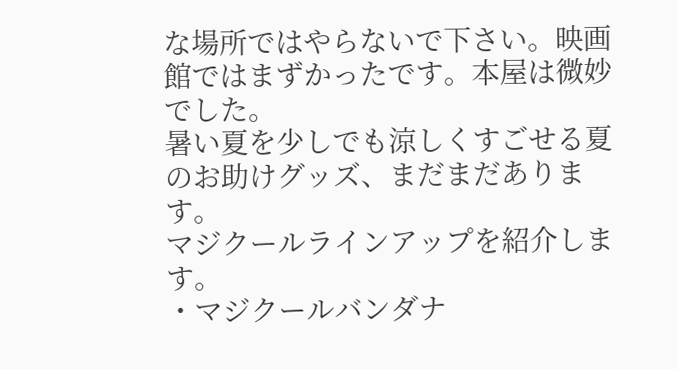な場所ではやらないで下さい。映画館ではまずかったです。本屋は微妙でした。
暑い夏を少しでも涼しくすごせる夏のお助けグッズ、まだまだあります。
マジクールラインアップを紹介します。
・マジクールバンダナ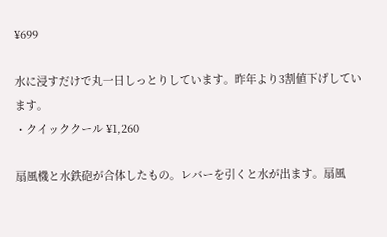¥699

水に浸すだけで丸一日しっとりしています。昨年より3割値下げしています。
・クイッククール ¥1,260

扇風機と水鉄砲が合体したもの。レバーを引くと水が出ます。扇風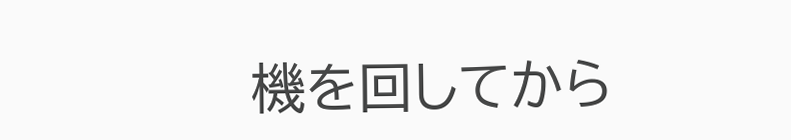機を回してから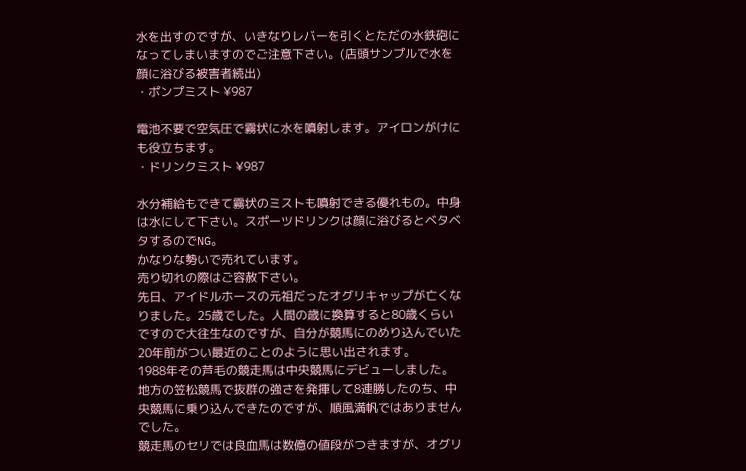水を出すのですが、いきなりレバーを引くとただの水鉄砲になってしまいますのでご注意下さい。(店頭サンプルで水を顔に浴びる被害者続出)
・ポンプミスト ¥987

電池不要で空気圧で霧状に水を噴射します。アイロンがけにも役立ちます。
・ドリンクミスト ¥987

水分補給もできて霧状のミストも噴射できる優れもの。中身は水にして下さい。スポーツドリンクは顔に浴びるとベタベタするのでNG。
かなりな勢いで売れています。
売り切れの際はご容赦下さい。
先日、アイドルホースの元祖だったオグリキャップが亡くなりました。25歳でした。人間の歳に換算すると80歳くらいですので大往生なのですが、自分が競馬にのめり込んでいた20年前がつい最近のことのように思い出されます。
1988年その芦毛の競走馬は中央競馬にデビューしました。
地方の笠松競馬で抜群の強さを発揮して8連勝したのち、中央競馬に乗り込んできたのですが、順風満帆ではありませんでした。
競走馬のセリでは良血馬は数億の値段がつきますが、オグリ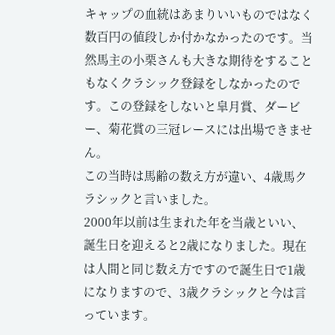キャップの血統はあまりいいものではなく数百円の値段しか付かなかったのです。当然馬主の小栗さんも大きな期待をすることもなくクラシック登録をしなかったのです。この登録をしないと皐月賞、ダービー、菊花賞の三冠レースには出場できません。
この当時は馬齢の数え方が違い、4歳馬クラシックと言いました。
2000年以前は生まれた年を当歳といい、誕生日を迎えると2歳になりました。現在は人間と同じ数え方ですので誕生日で1歳になりますので、3歳クラシックと今は言っています。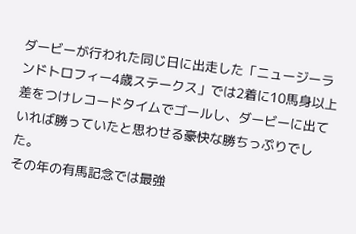ダービーが行われた同じ日に出走した「ニュージーランドトロフィー4歳ステークス」では2着に10馬身以上差をつけレコードタイムでゴールし、ダービーに出ていれば勝っていたと思わせる豪快な勝ちっぷりでした。
その年の有馬記念では最強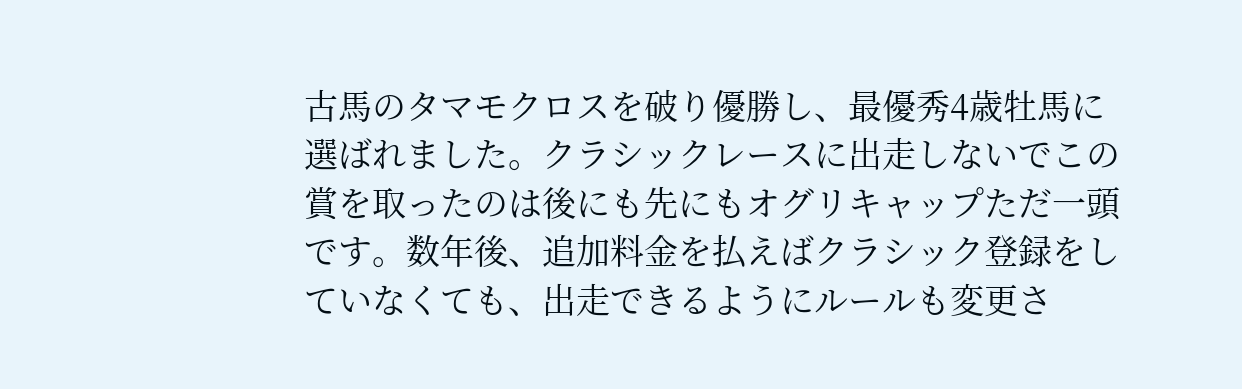古馬のタマモクロスを破り優勝し、最優秀4歳牡馬に選ばれました。クラシックレースに出走しないでこの賞を取ったのは後にも先にもオグリキャップただ一頭です。数年後、追加料金を払えばクラシック登録をしていなくても、出走できるようにルールも変更さ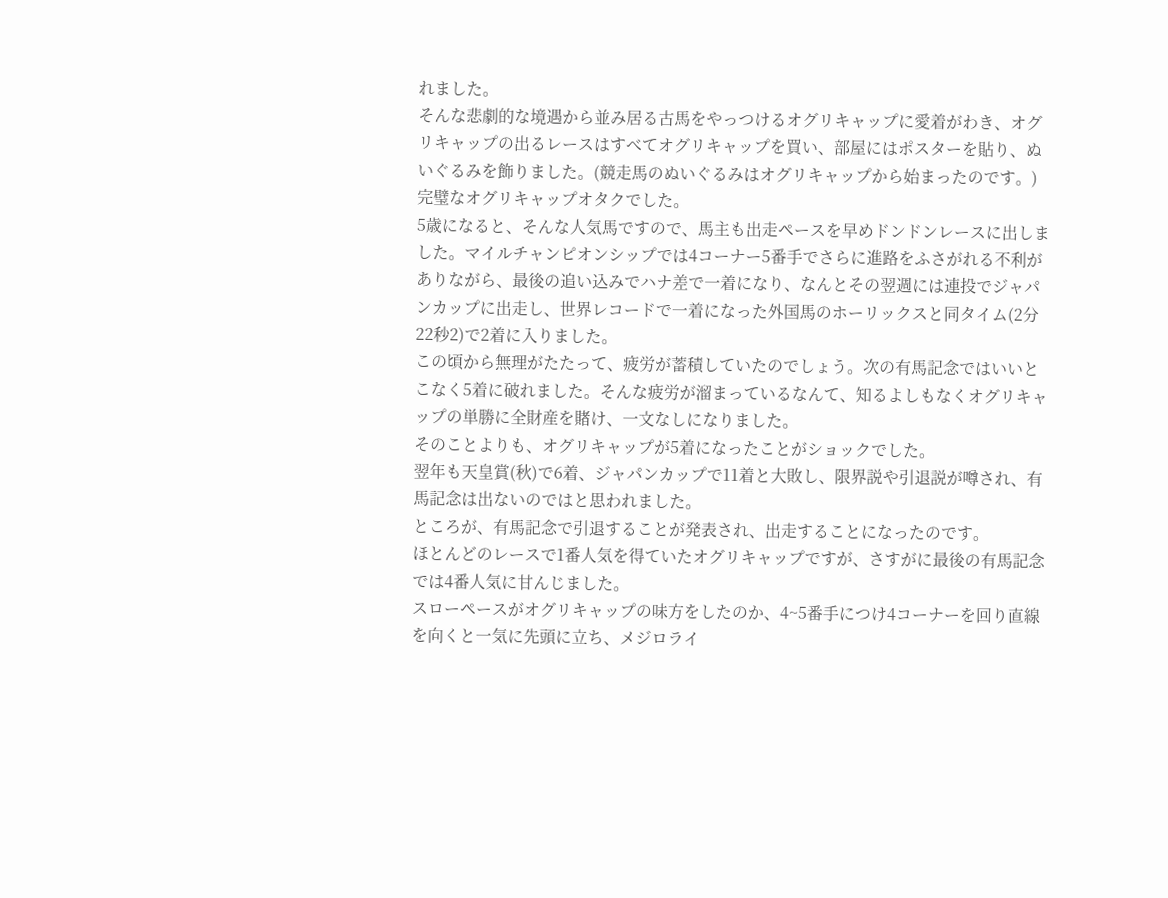れました。
そんな悲劇的な境遇から並み居る古馬をやっつけるオグリキャップに愛着がわき、オグリキャップの出るレースはすべてオグリキャップを買い、部屋にはポスターを貼り、ぬいぐるみを飾りました。(競走馬のぬいぐるみはオグリキャップから始まったのです。)
完璧なオグリキャップオタクでした。
5歳になると、そんな人気馬ですので、馬主も出走ペースを早めドンドンレースに出しました。マイルチャンピオンシップでは4コーナー5番手でさらに進路をふさがれる不利がありながら、最後の追い込みでハナ差で一着になり、なんとその翌週には連投でジャパンカップに出走し、世界レコードで一着になった外国馬のホーリックスと同タイム(2分22秒2)で2着に入りました。
この頃から無理がたたって、疲労が蓄積していたのでしょう。次の有馬記念ではいいとこなく5着に破れました。そんな疲労が溜まっているなんて、知るよしもなくオグリキャップの単勝に全財産を賭け、一文なしになりました。
そのことよりも、オグリキャップが5着になったことがショックでした。
翌年も天皇賞(秋)で6着、ジャパンカップで11着と大敗し、限界説や引退説が噂され、有馬記念は出ないのではと思われました。
ところが、有馬記念で引退することが発表され、出走することになったのです。
ほとんどのレースで1番人気を得ていたオグリキャップですが、さすがに最後の有馬記念では4番人気に甘んじました。
スローペースがオグリキャップの味方をしたのか、4~5番手につけ4コーナーを回り直線を向くと一気に先頭に立ち、メジロライ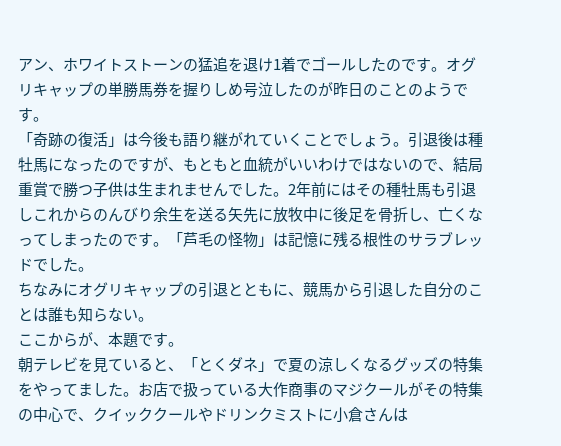アン、ホワイトストーンの猛追を退け1着でゴールしたのです。オグリキャップの単勝馬券を握りしめ号泣したのが昨日のことのようです。
「奇跡の復活」は今後も語り継がれていくことでしょう。引退後は種牡馬になったのですが、もともと血統がいいわけではないので、結局重賞で勝つ子供は生まれませんでした。2年前にはその種牡馬も引退しこれからのんびり余生を送る矢先に放牧中に後足を骨折し、亡くなってしまったのです。「芦毛の怪物」は記憶に残る根性のサラブレッドでした。
ちなみにオグリキャップの引退とともに、競馬から引退した自分のことは誰も知らない。
ここからが、本題です。
朝テレビを見ていると、「とくダネ」で夏の涼しくなるグッズの特集をやってました。お店で扱っている大作商事のマジクールがその特集の中心で、クイッククールやドリンクミストに小倉さんは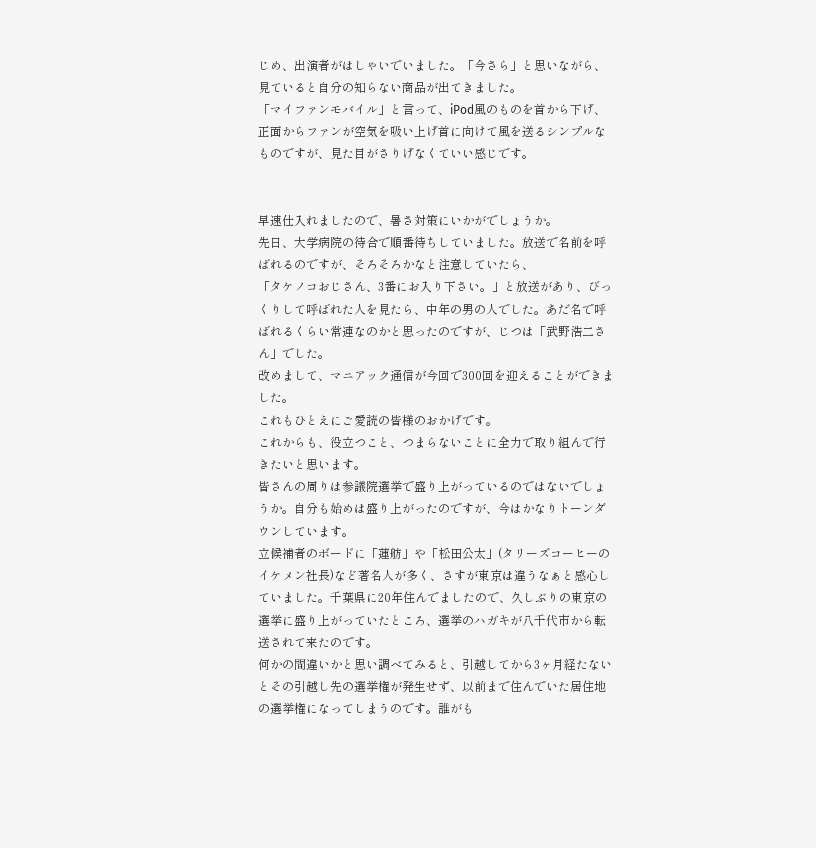じめ、出演者がはしゃいでいました。「今さら」と思いながら、見ていると自分の知らない商品が出てきました。
「マイファンモバイル」と言って、iPod風のものを首から下げ、正面からファンが空気を吸い上げ首に向けて風を送るシンプルなものですが、見た目がさりげなくていい感じです。


早速仕入れましたので、暑さ対策にいかがでしょうか。
先日、大学病院の待合で順番待ちしていました。放送で名前を呼ばれるのですが、そろそろかなと注意していたら、
「タケノコおじさん、3番にお入り下さい。」と放送があり、びっくりして呼ばれた人を見たら、中年の男の人でした。あだ名で呼ばれるくらい常連なのかと思ったのですが、じつは「武野浩二さん」でした。
改めまして、マニアック通信が今回で300回を迎えることができました。
これもひとえにご愛読の皆様のおかげです。
これからも、役立つこと、つまらないことに全力で取り組んで行きたいと思います。
皆さんの周りは参議院選挙で盛り上がっているのではないでしょうか。自分も始めは盛り上がったのですが、今はかなりトーンダウンしています。
立候補者のボードに「蓮舫」や「松田公太」(タリーズコーヒーのイケメン社長)など著名人が多く、さすが東京は違うなぁと感心していました。千葉県に20年住んでましたので、久しぶりの東京の選挙に盛り上がっていたところ、選挙のハガキが八千代市から転送されて来たのです。
何かの間違いかと思い調べてみると、引越してから3ヶ月経たないとその引越し先の選挙権が発生せず、以前まで住んでいた居住地の選挙権になってしまうのです。誰がも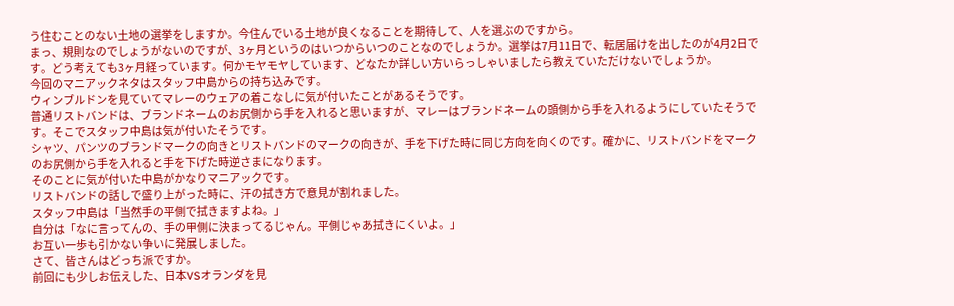う住むことのない土地の選挙をしますか。今住んでいる土地が良くなることを期待して、人を選ぶのですから。
まっ、規則なのでしょうがないのですが、3ヶ月というのはいつからいつのことなのでしょうか。選挙は7月11日で、転居届けを出したのが4月2日です。どう考えても3ヶ月経っています。何かモヤモヤしています、どなたか詳しい方いらっしゃいましたら教えていただけないでしょうか。
今回のマニアックネタはスタッフ中島からの持ち込みです。
ウィンブルドンを見ていてマレーのウェアの着こなしに気が付いたことがあるそうです。
普通リストバンドは、ブランドネームのお尻側から手を入れると思いますが、マレーはブランドネームの頭側から手を入れるようにしていたそうです。そこでスタッフ中島は気が付いたそうです。
シャツ、パンツのブランドマークの向きとリストバンドのマークの向きが、手を下げた時に同じ方向を向くのです。確かに、リストバンドをマークのお尻側から手を入れると手を下げた時逆さまになります。
そのことに気が付いた中島がかなりマニアックです。
リストバンドの話しで盛り上がった時に、汗の拭き方で意見が割れました。
スタッフ中島は「当然手の平側で拭きますよね。」
自分は「なに言ってんの、手の甲側に決まってるじゃん。平側じゃあ拭きにくいよ。」
お互い一歩も引かない争いに発展しました。
さて、皆さんはどっち派ですか。
前回にも少しお伝えした、日本VSオランダを見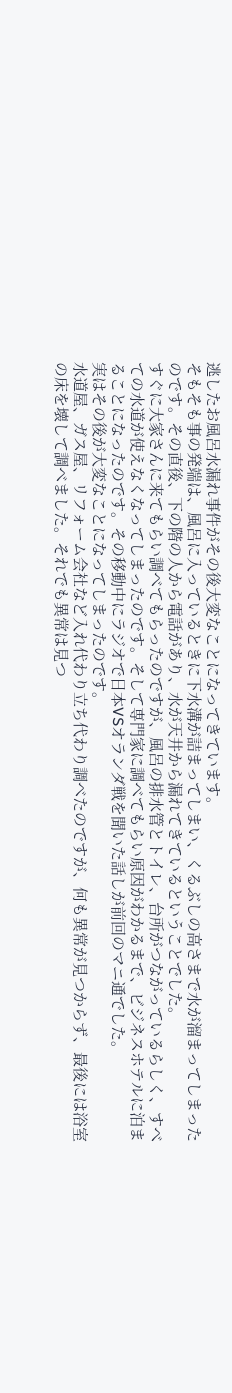逃したお風呂水漏れ事件がその後大変なことになってきています。
そもそも事の発端は、風呂に入っているときに下水溝が詰まってしまい、くるぶしの高さまで水が溜まってしまったのです。その直後、下の階の人から電話があり、水が天井から漏れてきているということでした。
すぐに大家さんに来てもらい調べてもらったのですが、風呂の排水管とトイレ、台所がつながっているらしく、すべての水道が使えなくなってしまったのです。そして専門家に調べてもらい原因がわかるまで、ビジネスホテルに泊まることになったのです。その移動中にラジオで日本VSオランダ戦を聞いた話しが前回のマニ通でした。
実はその後が大変なことになってしまったのです。
水道屋、ガス屋、リフォーム会社など入れ代わり立ち代わり調べたのですが、何も異常が見つからず、最後には浴室の床を壊して調べました。それでも異常は見つ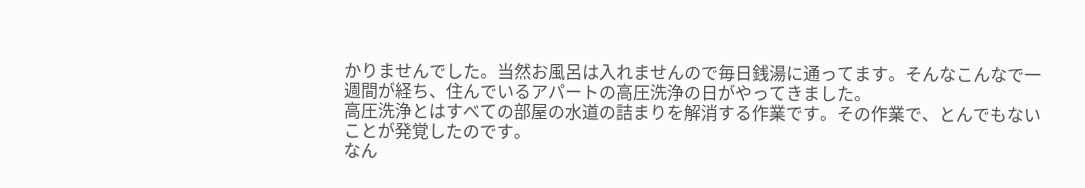かりませんでした。当然お風呂は入れませんので毎日銭湯に通ってます。そんなこんなで一週間が経ち、住んでいるアパートの高圧洗浄の日がやってきました。
高圧洗浄とはすべての部屋の水道の詰まりを解消する作業です。その作業で、とんでもないことが発覚したのです。
なん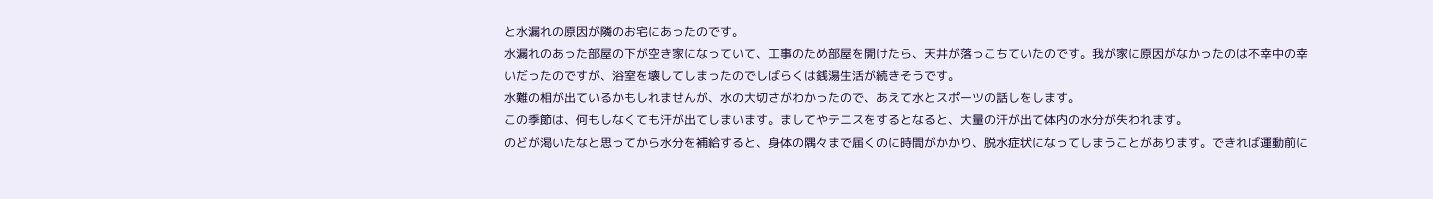と水漏れの原因が隣のお宅にあったのです。
水漏れのあった部屋の下が空き家になっていて、工事のため部屋を開けたら、天井が落っこちていたのです。我が家に原因がなかったのは不幸中の幸いだったのですが、浴室を壊してしまったのでしばらくは銭湯生活が続きそうです。
水難の相が出ているかもしれませんが、水の大切さがわかったので、あえて水とスポーツの話しをします。
この季節は、何もしなくても汗が出てしまいます。ましてやテニスをするとなると、大量の汗が出て体内の水分が失われます。
のどが渇いたなと思ってから水分を補給すると、身体の隅々まで届くのに時間がかかり、脱水症状になってしまうことがあります。できれば運動前に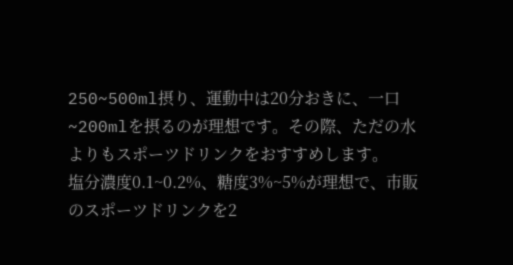250~500ml摂り、運動中は20分おきに、一口~200mlを摂るのが理想です。その際、ただの水よりもスポーツドリンクをおすすめします。
塩分濃度0.1~0.2%、糖度3%~5%が理想で、市販のスポーツドリンクを2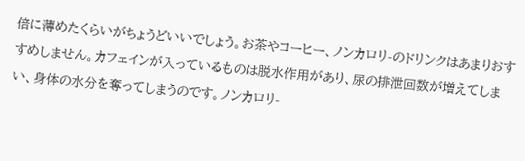倍に薄めたくらいがちょうどいいでしょう。お茶やコーヒー、ノンカロリ-のドリンクはあまりおすすめしません。カフェインが入っているものは脱水作用があり、尿の排泄回数が増えてしまい、身体の水分を奪ってしまうのです。ノンカロリ-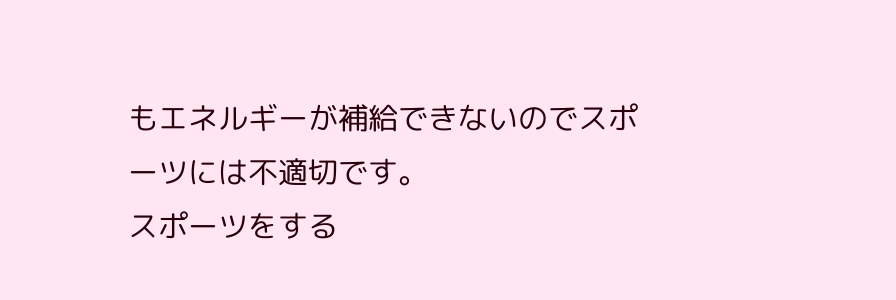もエネルギーが補給できないのでスポーツには不適切です。
スポーツをする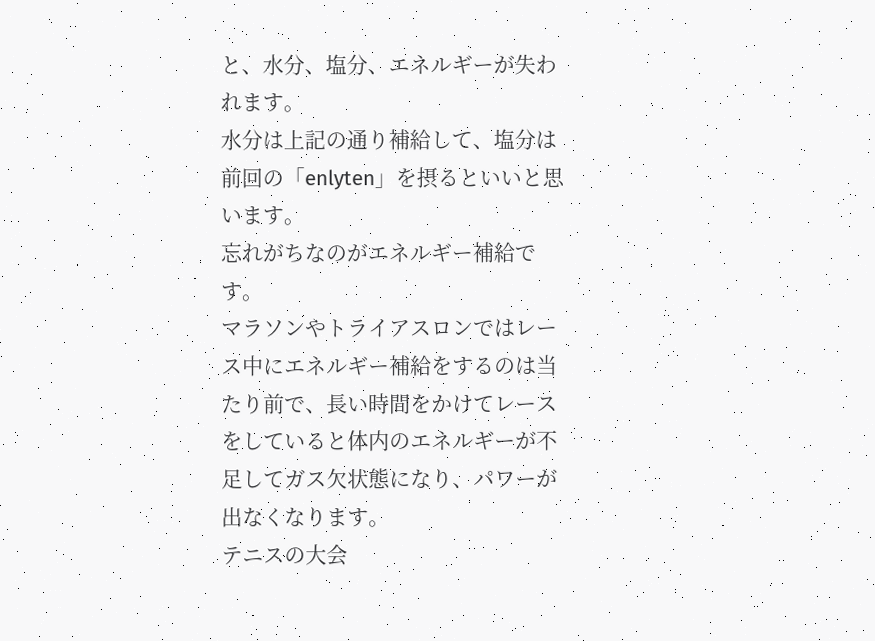と、水分、塩分、エネルギーが失われます。
水分は上記の通り補給して、塩分は前回の「enlyten」を摂るといいと思います。
忘れがちなのがエネルギー補給です。
マラソンやトライアスロンではレース中にエネルギー補給をするのは当たり前で、長い時間をかけてレースをしていると体内のエネルギーが不足してガス欠状態になり、パワーが出なくなります。
テニスの大会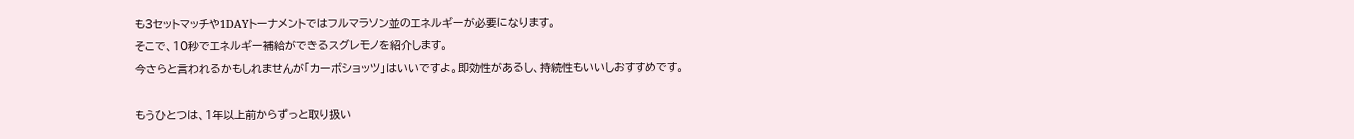も3セットマッチや1DAYトーナメントではフルマラソン並のエネルギーが必要になります。
そこで、10秒でエネルギー補給ができるスグレモノを紹介します。
今さらと言われるかもしれませんが「カーボショッツ」はいいですよ。即効性があるし、持続性もいいしおすすめです。

もうひとつは、1年以上前からずっと取り扱い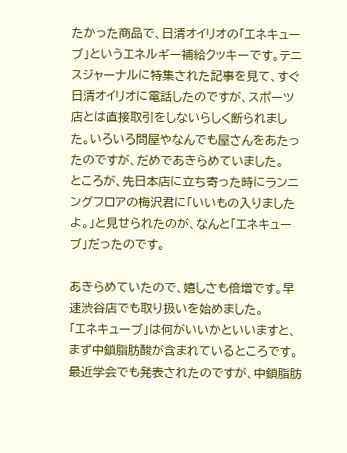たかった商品で、日清オイリオの「エネキューブ」というエネルギー補給クッキーです。テニスジャーナルに特集された記事を見て、すぐ日清オイリオに電話したのですが、スポーツ店とは直接取引をしないらしく断られました。いろいろ問屋やなんでも屋さんをあたったのですが、だめであきらめていました。
ところが、先日本店に立ち寄った時にランニングフロアの梅沢君に「いいもの入りましたよ。」と見せられたのが、なんと「エネキューブ」だったのです。

あきらめていたので、嬉しさも倍増です。早速渋谷店でも取り扱いを始めました。
「エネキューブ」は何がいいかといいますと、まず中鎖脂肪酸が含まれているところです。最近学会でも発表されたのですが、中鎖脂肪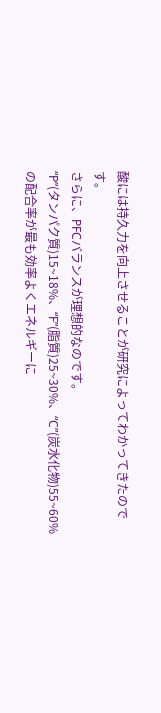酸には持久力を向上させることが研究によってわかってきたのです。
さらに、PFCバランスが理想的なのです。
“P”(タンパク質)15~18%、“F”(脂質)25~30%、“C”(炭水化物)55~60%
の配合率が最も効率よくエネルギーに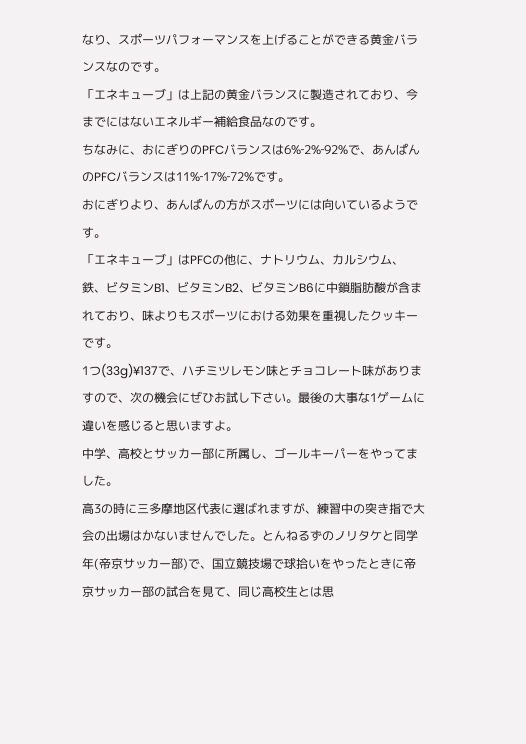なり、スポーツパフォーマンスを上げることができる黄金バランスなのです。
「エネキューブ」は上記の黄金バランスに製造されており、今までにはないエネルギー補給食品なのです。
ちなみに、おにぎりのPFCバランスは6%‐2%‐92%で、あんぱんのPFCバランスは11%‐17%‐72%です。
おにぎりより、あんぱんの方がスポーツには向いているようです。
「エネキューブ」はPFCの他に、ナトリウム、カルシウム、鉄、ビタミンB1、ビタミンB2、ビタミンB6に中鎖脂肪酸が含まれており、味よりもスポーツにおける効果を重視したクッキーです。
1つ(33g)¥137で、ハチミツレモン味とチョコレート味がありますので、次の機会にぜひお試し下さい。最後の大事な1ゲームに違いを感じると思いますよ。
中学、高校とサッカー部に所属し、ゴールキーパーをやってました。
高3の時に三多摩地区代表に選ばれますが、練習中の突き指で大会の出場はかないませんでした。とんねるずのノリタケと同学年(帝京サッカー部)で、国立競技場で球拾いをやったときに帝京サッカー部の試合を見て、同じ高校生とは思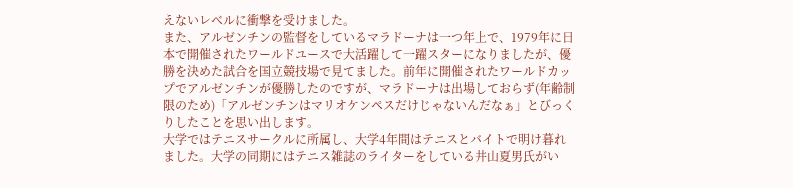えないレベルに衝撃を受けました。
また、アルゼンチンの監督をしているマラドーナは一つ年上で、1979年に日本で開催されたワールドユースで大活躍して一躍スターになりましたが、優勝を決めた試合を国立競技場で見てました。前年に開催されたワールドカップでアルゼンチンが優勝したのですが、マラドーナは出場しておらず(年齢制限のため)「アルゼンチンはマリオケンペスだけじゃないんだなぁ」とびっくりしたことを思い出します。
大学ではテニスサークルに所属し、大学4年間はテニスとバイトで明け暮れました。大学の同期にはテニス雑誌のライターをしている井山夏男氏がい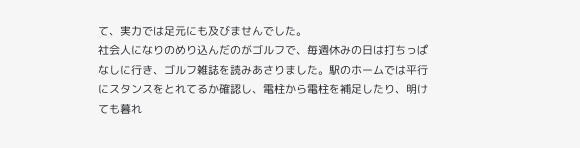て、実力では足元にも及びませんでした。
社会人になりのめり込んだのがゴルフで、毎週休みの日は打ちっぱなしに行き、ゴルフ雑誌を読みあさりました。駅のホームでは平行にスタンスをとれてるか確認し、電柱から電柱を補足したり、明けても暮れ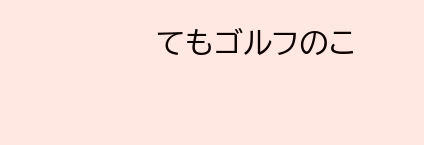てもゴルフのこ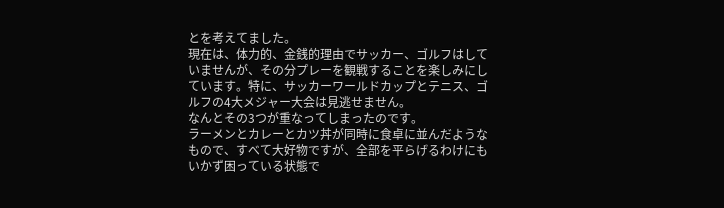とを考えてました。
現在は、体力的、金銭的理由でサッカー、ゴルフはしていませんが、その分プレーを観戦することを楽しみにしています。特に、サッカーワールドカップとテニス、ゴルフの4大メジャー大会は見逃せません。
なんとその3つが重なってしまったのです。
ラーメンとカレーとカツ丼が同時に食卓に並んだようなもので、すべて大好物ですが、全部を平らげるわけにもいかず困っている状態で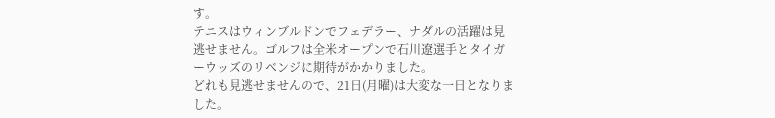す。
テニスはウィンブルドンでフェデラー、ナダルの活躍は見逃せません。ゴルフは全米オープンで石川遼選手とタイガーウッズのリベンジに期待がかかりました。
どれも見逃せませんので、21日(月曜)は大変な一日となりました。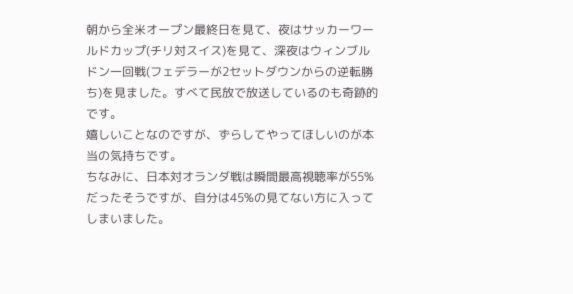朝から全米オープン最終日を見て、夜はサッカーワールドカップ(チリ対スイス)を見て、深夜はウィンブルドン一回戦(フェデラーが2セットダウンからの逆転勝ち)を見ました。すべて民放で放送しているのも奇跡的です。
嬉しいことなのですが、ずらしてやってほしいのが本当の気持ちです。
ちなみに、日本対オランダ戦は瞬間最高視聴率が55%だったそうですが、自分は45%の見てない方に入ってしまいました。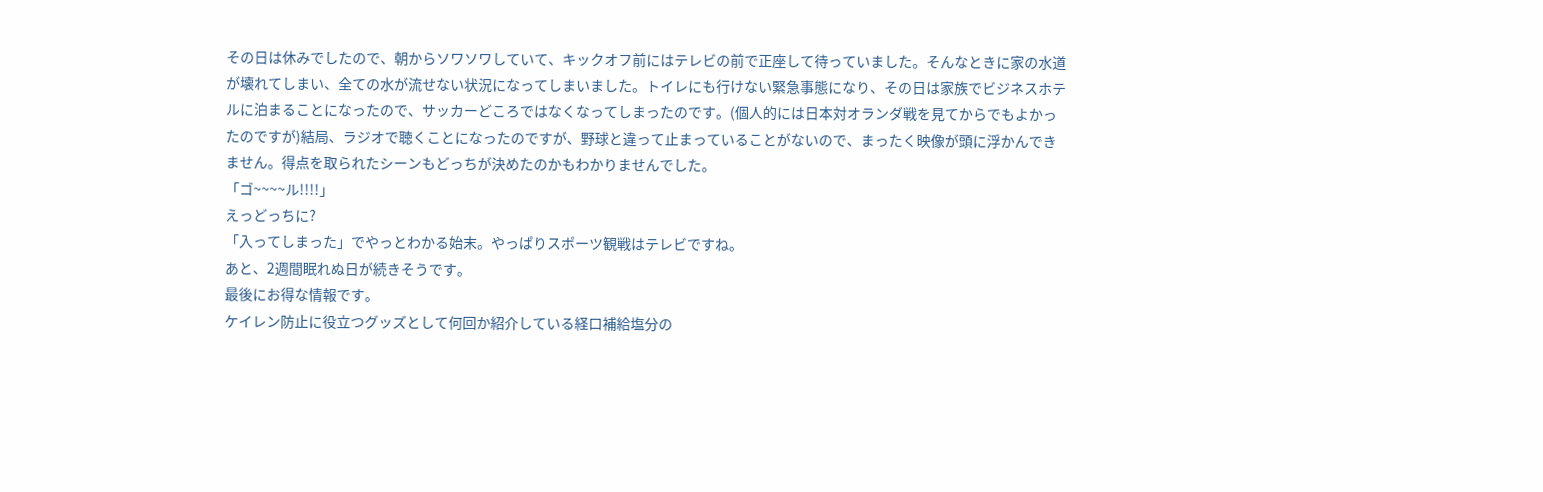その日は休みでしたので、朝からソワソワしていて、キックオフ前にはテレビの前で正座して待っていました。そんなときに家の水道が壊れてしまい、全ての水が流せない状況になってしまいました。トイレにも行けない緊急事態になり、その日は家族でビジネスホテルに泊まることになったので、サッカーどころではなくなってしまったのです。(個人的には日本対オランダ戦を見てからでもよかったのですが)結局、ラジオで聴くことになったのですが、野球と違って止まっていることがないので、まったく映像が頭に浮かんできません。得点を取られたシーンもどっちが決めたのかもわかりませんでした。
「ゴ~~~~ル!!!!」
えっどっちに?
「入ってしまった」でやっとわかる始末。やっぱりスポーツ観戦はテレビですね。
あと、2週間眠れぬ日が続きそうです。
最後にお得な情報です。
ケイレン防止に役立つグッズとして何回か紹介している経口補給塩分の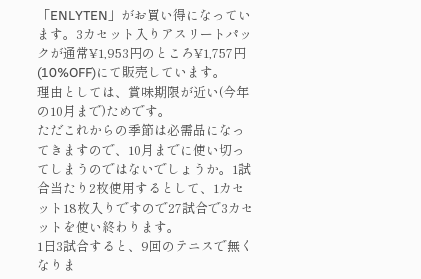「ENLYTEN」がお買い得になっています。3カセット入りアスリートパックが通常¥1,953円のところ¥1,757円(10%OFF)にて販売しています。
理由としては、賞味期限が近い(今年の10月まで)ためです。
ただこれからの季節は必需品になってきますので、10月までに使い切ってしまうのではないでしょうか。1試合当たり2枚使用するとして、1カセット18枚入りですので27試合で3カセットを使い終わります。
1日3試合すると、9回のテニスで無くなりま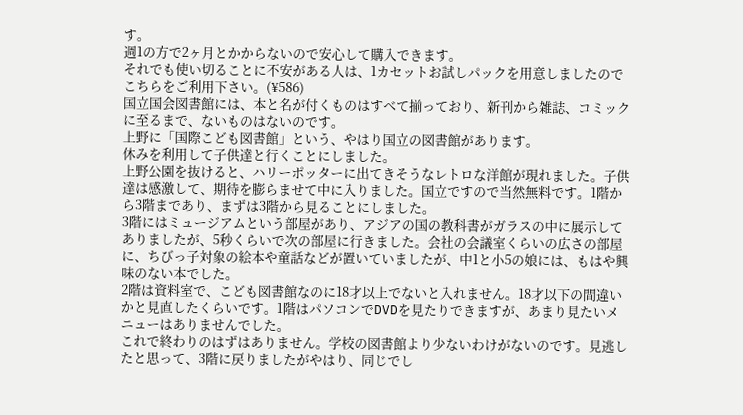す。
週1の方で2ヶ月とかからないので安心して購入できます。
それでも使い切ることに不安がある人は、1カセットお試しパックを用意しましたのでこちらをご利用下さい。(¥586)
国立国会図書館には、本と名が付くものはすべて揃っており、新刊から雑誌、コミックに至るまで、ないものはないのです。
上野に「国際こども図書館」という、やはり国立の図書館があります。
休みを利用して子供達と行くことにしました。
上野公園を抜けると、ハリーポッターに出てきそうなレトロな洋館が現れました。子供達は感激して、期待を膨らませて中に入りました。国立ですので当然無料です。1階から3階まであり、まずは3階から見ることにしました。
3階にはミュージアムという部屋があり、アジアの国の教科書がガラスの中に展示してありましたが、5秒くらいで次の部屋に行きました。会社の会議室くらいの広さの部屋に、ちびっ子対象の絵本や童話などが置いていましたが、中1と小5の娘には、もはや興味のない本でした。
2階は資料室で、こども図書館なのに18才以上でないと入れません。18才以下の間違いかと見直したくらいです。1階はパソコンでDVDを見たりできますが、あまり見たいメニューはありませんでした。
これで終わりのはずはありません。学校の図書館より少ないわけがないのです。見逃したと思って、3階に戻りましたがやはり、同じでし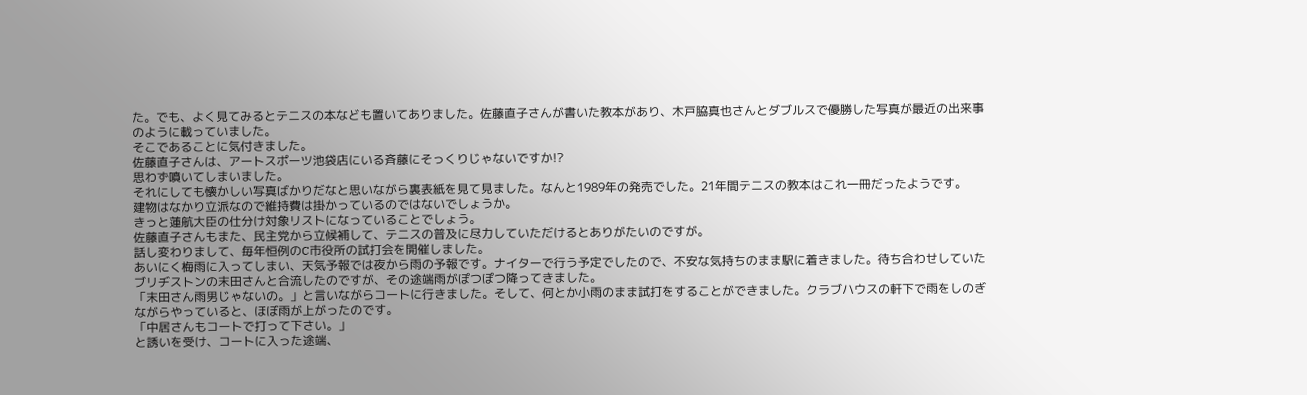た。でも、よく見てみるとテニスの本なども置いてありました。佐藤直子さんが書いた教本があり、木戸脇真也さんとダブルスで優勝した写真が最近の出来事のように載っていました。
そこであることに気付きました。
佐藤直子さんは、アートスポーツ池袋店にいる斉藤にそっくりじゃないですか!?
思わず噴いてしまいました。
それにしても懐かしい写真ばかりだなと思いながら裏表紙を見て見ました。なんと1989年の発売でした。21年間テニスの教本はこれ一冊だったようです。
建物はなかり立派なので維持費は掛かっているのではないでしょうか。
きっと蓮航大臣の仕分け対象リストになっていることでしょう。
佐藤直子さんもまた、民主党から立候補して、テニスの普及に尽力していただけるとありがたいのですが。
話し変わりまして、毎年恒例のC市役所の試打会を開催しました。
あいにく梅雨に入ってしまい、天気予報では夜から雨の予報です。ナイターで行う予定でしたので、不安な気持ちのまま駅に着きました。待ち合わせしていたブリヂストンの末田さんと合流したのですが、その途端雨がぽつぽつ降ってきました。
「末田さん雨男じゃないの。」と言いながらコートに行きました。そして、何とか小雨のまま試打をすることができました。クラブハウスの軒下で雨をしのぎながらやっていると、ほぼ雨が上がったのです。
「中居さんもコートで打って下さい。」
と誘いを受け、コートに入った途端、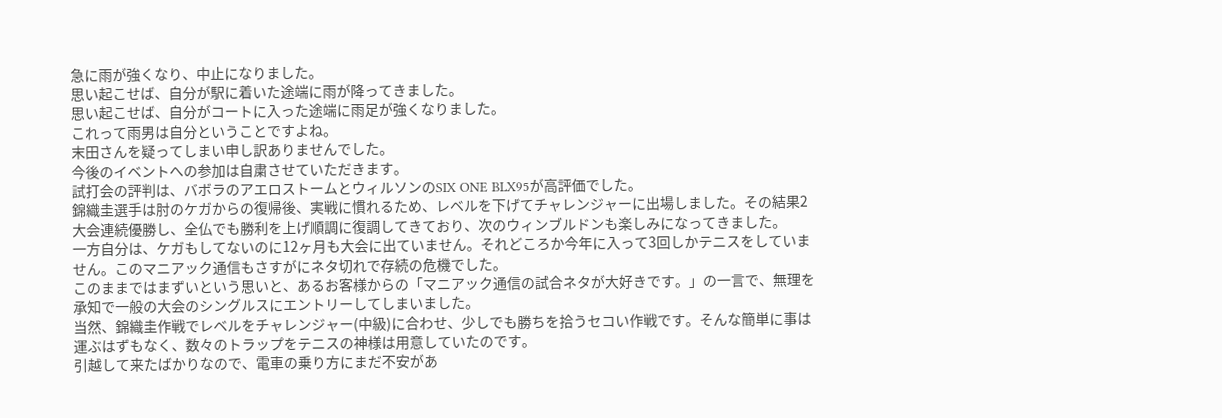急に雨が強くなり、中止になりました。
思い起こせば、自分が駅に着いた途端に雨が降ってきました。
思い起こせば、自分がコートに入った途端に雨足が強くなりました。
これって雨男は自分ということですよね。
末田さんを疑ってしまい申し訳ありませんでした。
今後のイベントへの参加は自粛させていただきます。
試打会の評判は、バボラのアエロストームとウィルソンのSIX ONE BLX95が高評価でした。
錦織圭選手は肘のケガからの復帰後、実戦に慣れるため、レベルを下げてチャレンジャーに出場しました。その結果2大会連続優勝し、全仏でも勝利を上げ順調に復調してきており、次のウィンブルドンも楽しみになってきました。
一方自分は、ケガもしてないのに12ヶ月も大会に出ていません。それどころか今年に入って3回しかテニスをしていません。このマニアック通信もさすがにネタ切れで存続の危機でした。
このままではまずいという思いと、あるお客様からの「マニアック通信の試合ネタが大好きです。」の一言で、無理を承知で一般の大会のシングルスにエントリーしてしまいました。
当然、錦織圭作戦でレベルをチャレンジャー(中級)に合わせ、少しでも勝ちを拾うセコい作戦です。そんな簡単に事は運ぶはずもなく、数々のトラップをテニスの神様は用意していたのです。
引越して来たばかりなので、電車の乗り方にまだ不安があ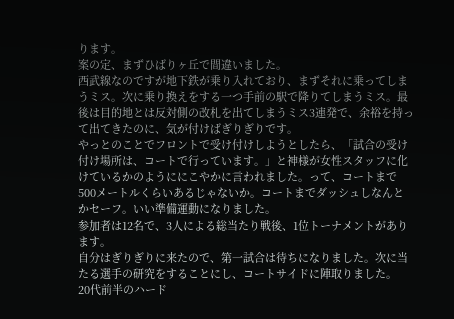ります。
案の定、まずひばりヶ丘で間違いました。
西武線なのですが地下鉄が乗り入れており、まずそれに乗ってしまうミス。次に乗り換えをする一つ手前の駅で降りてしまうミス。最後は目的地とは反対側の改札を出てしまうミス3連発で、余裕を持って出てきたのに、気が付けばぎりぎりです。
やっとのことでフロントで受け付けしようとしたら、「試合の受け付け場所は、コートで行っています。」と神様が女性スタッフに化けているかのようににこやかに言われました。って、コートまで500メートルくらいあるじゃないか。コートまでダッシュしなんとかセーフ。いい準備運動になりました。
参加者は12名で、3人による総当たり戦後、1位トーナメントがあります。
自分はぎりぎりに来たので、第一試合は待ちになりました。次に当たる選手の研究をすることにし、コートサイドに陣取りました。
20代前半のハード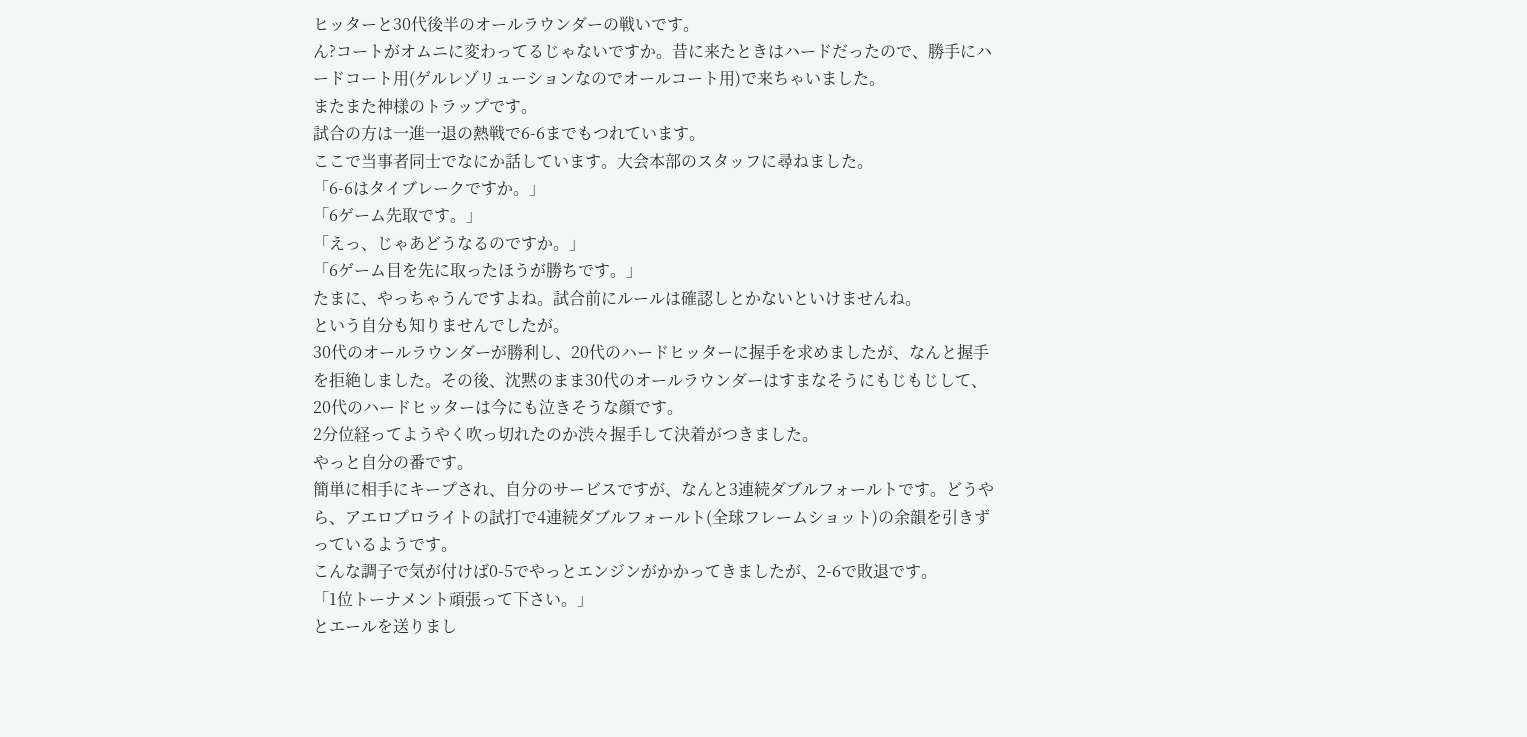ヒッターと30代後半のオールラウンダーの戦いです。
ん?コートがオムニに変わってるじゃないですか。昔に来たときはハードだったので、勝手にハードコート用(ゲルレゾリューションなのでオールコート用)で来ちゃいました。
またまた神様のトラップです。
試合の方は一進一退の熱戦で6-6までもつれています。
ここで当事者同士でなにか話しています。大会本部のスタッフに尋ねました。
「6-6はタイブレークですか。」
「6ゲーム先取です。」
「えっ、じゃあどうなるのですか。」
「6ゲーム目を先に取ったほうが勝ちです。」
たまに、やっちゃうんですよね。試合前にルールは確認しとかないといけませんね。
という自分も知りませんでしたが。
30代のオールラウンダーが勝利し、20代のハードヒッターに握手を求めましたが、なんと握手を拒絶しました。その後、沈黙のまま30代のオールラウンダーはすまなそうにもじもじして、20代のハードヒッターは今にも泣きそうな顔です。
2分位経ってようやく吹っ切れたのか渋々握手して決着がつきました。
やっと自分の番です。
簡単に相手にキープされ、自分のサービスですが、なんと3連続ダブルフォールトです。どうやら、アエロプロライトの試打で4連続ダブルフォールト(全球フレームショット)の余韻を引きずっているようです。
こんな調子で気が付けば0-5でやっとエンジンがかかってきましたが、2-6で敗退です。
「1位トーナメント頑張って下さい。」
とエールを送りまし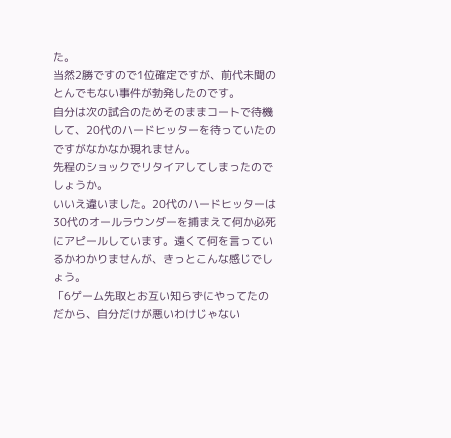た。
当然2勝ですので1位確定ですが、前代未聞のとんでもない事件が勃発したのです。
自分は次の試合のためそのままコートで待機して、20代のハードヒッターを待っていたのですがなかなか現れません。
先程のショックでリタイアしてしまったのでしょうか。
いいえ違いました。20代のハードヒッターは30代のオールラウンダーを捕まえて何か必死にアピールしています。遠くて何を言っているかわかりませんが、きっとこんな感じでしょう。
「6ゲーム先取とお互い知らずにやってたのだから、自分だけが悪いわけじゃない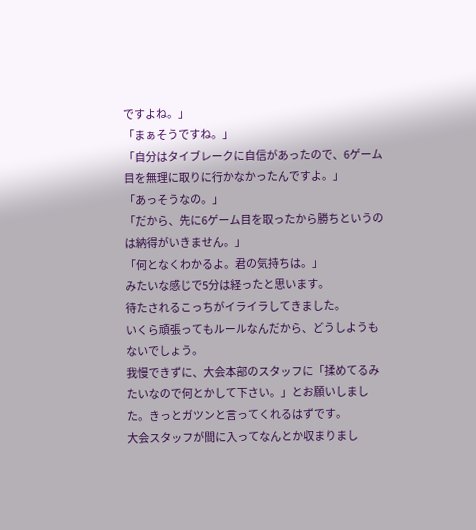ですよね。」
「まぁそうですね。」
「自分はタイブレークに自信があったので、6ゲーム目を無理に取りに行かなかったんですよ。」
「あっそうなの。」
「だから、先に6ゲーム目を取ったから勝ちというのは納得がいきません。」
「何となくわかるよ。君の気持ちは。」
みたいな感じで5分は経ったと思います。
待たされるこっちがイライラしてきました。
いくら頑張ってもルールなんだから、どうしようもないでしょう。
我慢できずに、大会本部のスタッフに「揉めてるみたいなので何とかして下さい。」とお願いしました。きっとガツンと言ってくれるはずです。
大会スタッフが間に入ってなんとか収まりまし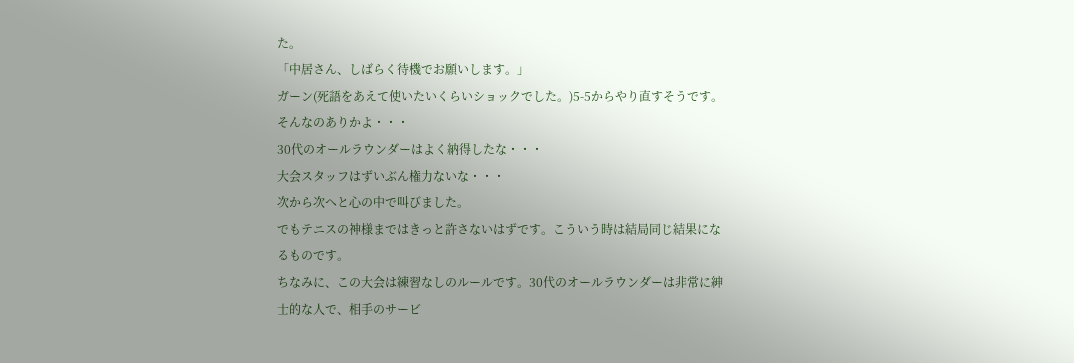た。
「中居さん、しばらく待機でお願いします。」
ガーン(死語をあえて使いたいくらいショックでした。)5-5からやり直すそうです。
そんなのありかよ・・・
30代のオールラウンダーはよく納得したな・・・
大会スタッフはずいぶん権力ないな・・・
次から次へと心の中で叫びました。
でもテニスの神様まではきっと許さないはずです。こういう時は結局同じ結果になるものです。
ちなみに、この大会は練習なしのルールです。30代のオールラウンダーは非常に紳士的な人で、相手のサービ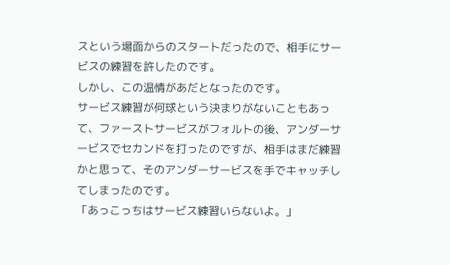スという場面からのスタートだったので、相手にサービスの練習を許したのです。
しかし、この温情があだとなったのです。
サービス練習が何球という決まりがないこともあって、ファーストサービスがフォルトの後、アンダーサービスでセカンドを打ったのですが、相手はまだ練習かと思って、そのアンダーサービスを手でキャッチしてしまったのです。
「あっこっちはサービス練習いらないよ。」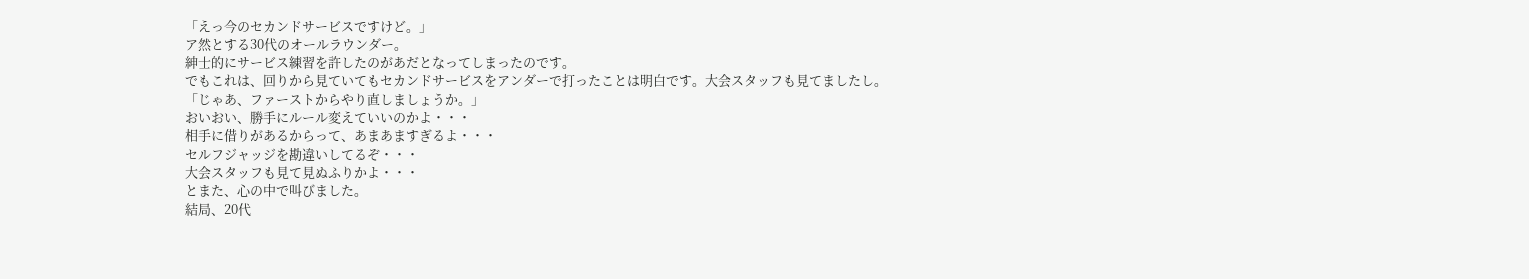「えっ今のセカンドサービスですけど。」
ア然とする30代のオールラウンダー。
紳士的にサービス練習を許したのがあだとなってしまったのです。
でもこれは、回りから見ていてもセカンドサービスをアンダーで打ったことは明白です。大会スタッフも見てましたし。
「じゃあ、ファーストからやり直しましょうか。」
おいおい、勝手にルール変えていいのかよ・・・
相手に借りがあるからって、あまあますぎるよ・・・
セルフジャッジを勘違いしてるぞ・・・
大会スタッフも見て見ぬふりかよ・・・
とまた、心の中で叫びました。
結局、20代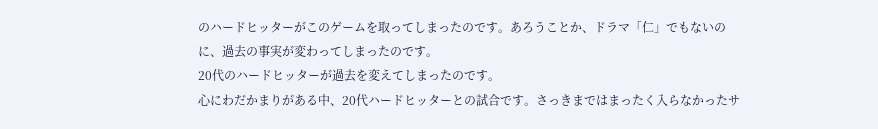のハードヒッターがこのゲームを取ってしまったのです。あろうことか、ドラマ「仁」でもないのに、過去の事実が変わってしまったのです。
20代のハードヒッターが過去を変えてしまったのです。
心にわだかまりがある中、20代ハードヒッターとの試合です。さっきまではまったく入らなかったサ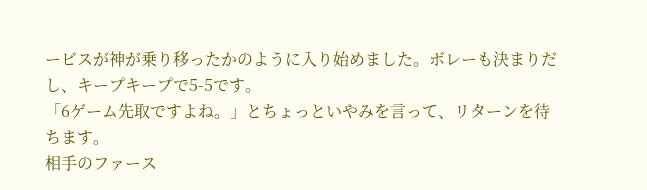ービスが神が乗り移ったかのように入り始めました。ボレーも決まりだし、キープキープで5-5です。
「6ゲーム先取ですよね。」とちょっといやみを言って、リターンを待ちます。
相手のファース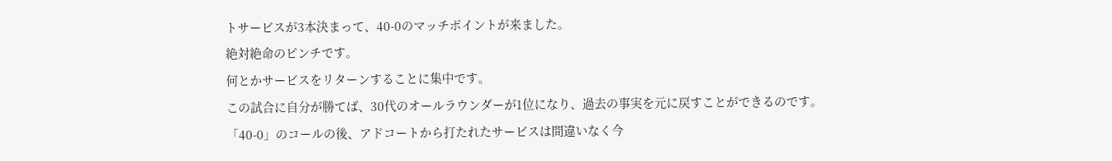トサービスが3本決まって、40-0のマッチポイントが来ました。
絶対絶命のピンチです。
何とかサービスをリターンすることに集中です。
この試合に自分が勝てば、30代のオールラウンダーが1位になり、過去の事実を元に戻すことができるのです。
「40-0」のコールの後、アドコートから打たれたサービスは間違いなく今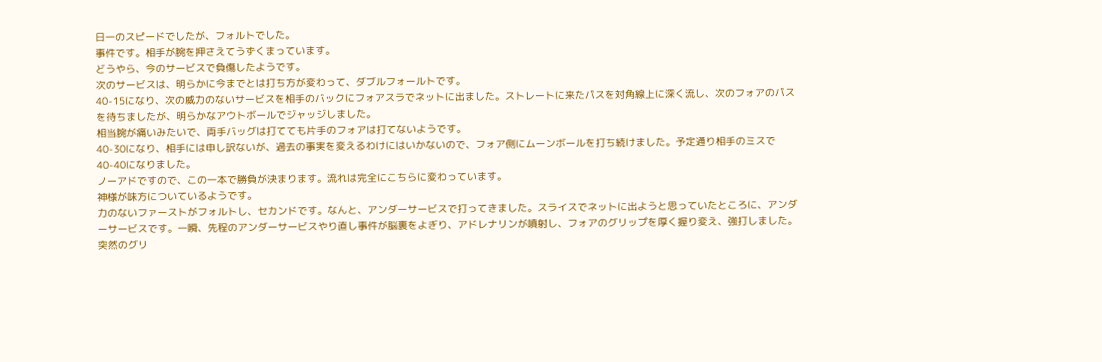日一のスピードでしたが、フォルトでした。
事件です。相手が腕を押さえてうずくまっています。
どうやら、今のサービスで負傷したようです。
次のサービスは、明らかに今までとは打ち方が変わって、ダブルフォールトです。
40-15になり、次の威力のないサービスを相手のバックにフォアスラでネットに出ました。ストレートに来たパスを対角線上に深く流し、次のフォアのパスを待ちましたが、明らかなアウトボールでジャッジしました。
相当腕が痛いみたいで、両手バッグは打てても片手のフォアは打てないようです。
40-30になり、相手には申し訳ないが、過去の事実を変えるわけにはいかないので、フォア側にムーンボールを打ち続けました。予定通り相手のミスで40-40になりました。
ノーアドですので、この一本で勝負が決まります。流れは完全にこちらに変わっています。
神様が味方についているようです。
力のないファーストがフォルトし、セカンドです。なんと、アンダーサービスで打ってきました。スライスでネットに出ようと思っていたところに、アンダーサービスです。一瞬、先程のアンダーサービスやり直し事件が脳裏をよぎり、アドレナリンが噴射し、フォアのグリップを厚く握り変え、強打しました。
突然のグリ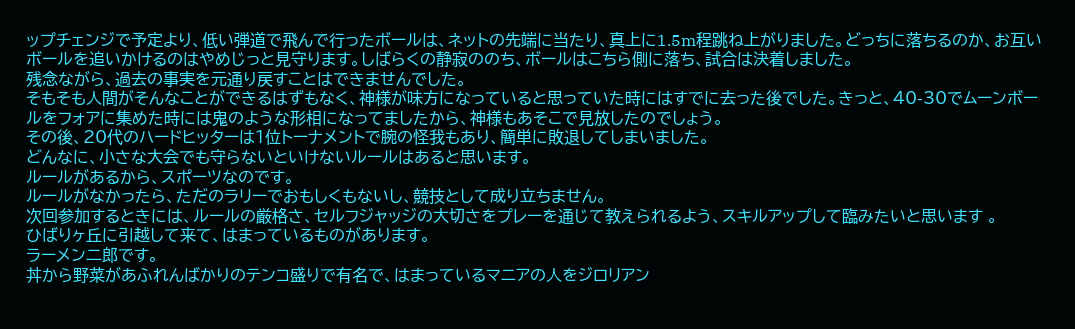ップチェンジで予定より、低い弾道で飛んで行ったボールは、ネットの先端に当たり、真上に1.5m程跳ね上がりました。どっちに落ちるのか、お互いボールを追いかけるのはやめじっと見守ります。しばらくの静寂ののち、ボールはこちら側に落ち、試合は決着しました。
残念ながら、過去の事実を元通り戻すことはできませんでした。
そもそも人間がそんなことができるはずもなく、神様が味方になっていると思っていた時にはすでに去った後でした。きっと、40-30でムーンボールをフォアに集めた時には鬼のような形相になってましたから、神様もあそこで見放したのでしょう。
その後、20代のハードヒッターは1位トーナメントで腕の怪我もあり、簡単に敗退してしまいました。
どんなに、小さな大会でも守らないといけないルールはあると思います。
ルールがあるから、スポーツなのです。
ルールがなかったら、ただのラリーでおもしくもないし、競技として成り立ちません。
次回参加するときには、ルールの厳格さ、セルフジャッジの大切さをプレーを通じて教えられるよう、スキルアップして臨みたいと思います 。
ひばりヶ丘に引越して来て、はまっているものがあります。
ラーメン二郎です。
丼から野菜があふれんばかりのテンコ盛りで有名で、はまっているマニアの人をジロリアン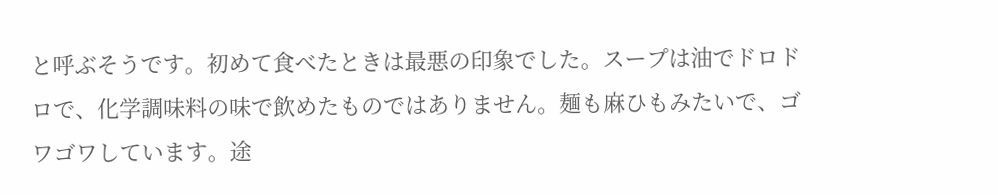と呼ぶそうです。初めて食べたときは最悪の印象でした。スープは油でドロドロで、化学調味料の味で飲めたものではありません。麺も麻ひもみたいで、ゴワゴワしています。途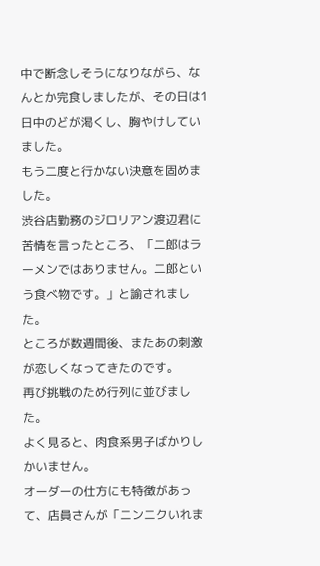中で断念しそうになりながら、なんとか完食しましたが、その日は1日中のどが渇くし、胸やけしていました。
もう二度と行かない決意を固めました。
渋谷店勤務のジロリアン渡辺君に苦情を言ったところ、「二郎はラーメンではありません。二郎という食べ物です。」と諭されました。
ところが数週間後、またあの刺激が恋しくなってきたのです。
再び挑戦のため行列に並びました。
よく見ると、肉食系男子ばかりしかいません。
オーダーの仕方にも特徴があって、店員さんが「ニンニクいれま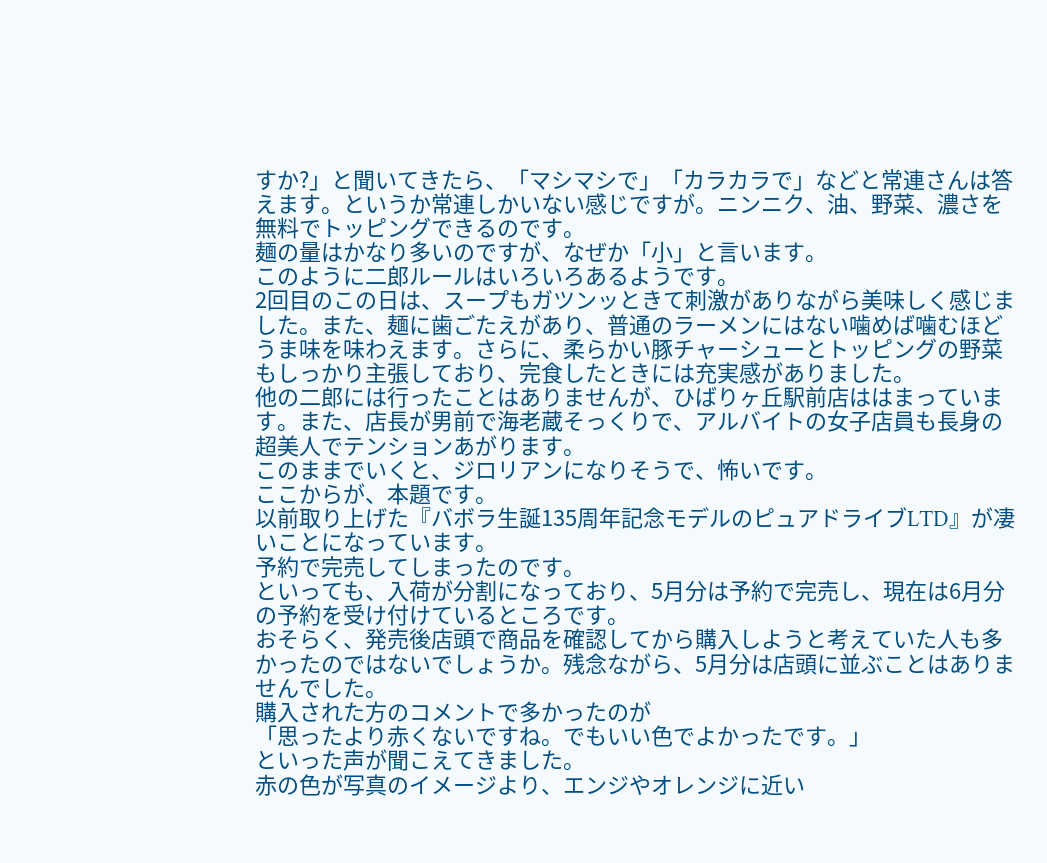すか?」と聞いてきたら、「マシマシで」「カラカラで」などと常連さんは答えます。というか常連しかいない感じですが。ニンニク、油、野菜、濃さを無料でトッピングできるのです。
麺の量はかなり多いのですが、なぜか「小」と言います。
このように二郎ルールはいろいろあるようです。
2回目のこの日は、スープもガツンッときて刺激がありながら美味しく感じました。また、麺に歯ごたえがあり、普通のラーメンにはない噛めば噛むほどうま味を味わえます。さらに、柔らかい豚チャーシューとトッピングの野菜もしっかり主張しており、完食したときには充実感がありました。
他の二郎には行ったことはありませんが、ひばりヶ丘駅前店ははまっています。また、店長が男前で海老蔵そっくりで、アルバイトの女子店員も長身の超美人でテンションあがります。
このままでいくと、ジロリアンになりそうで、怖いです。
ここからが、本題です。
以前取り上げた『バボラ生誕135周年記念モデルのピュアドライブLTD』が凄いことになっています。
予約で完売してしまったのです。
といっても、入荷が分割になっており、5月分は予約で完売し、現在は6月分の予約を受け付けているところです。
おそらく、発売後店頭で商品を確認してから購入しようと考えていた人も多かったのではないでしょうか。残念ながら、5月分は店頭に並ぶことはありませんでした。
購入された方のコメントで多かったのが
「思ったより赤くないですね。でもいい色でよかったです。」
といった声が聞こえてきました。
赤の色が写真のイメージより、エンジやオレンジに近い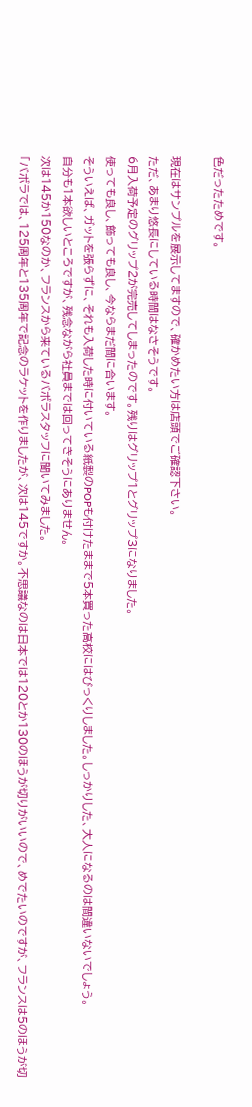色だったためです。

現在はサンプルを展示してますので、確かめたい方は店頭でご確認下さい。
ただ、あまり悠長にしている時間はなさそうです。
6月入荷予定のグリップ2が完売してしまったのです。残りはグリップ1とグリップ3になりました。
使っても良し、飾っても良し、今ならまだ間に合います。
そういえば、ガットを張らずに、それも入荷した時に付いている紙製のPOPも付けたままで5本買った高校にはびっくりしました。しっかりした、大人になるのは間違いないでしょう。
自分も1本欲しいところですが、残念ながら社員までは回ってきそうにありません。
次は145か150なのか、フランスから来ているバボラスタッフに聞いてみました。
「バボラでは、125周年と135周年で記念のラケットを作りましたが、次は145ですか。不思議なのは日本では120とか130のほうが切りがいいので、めでたいのですが、フランスは5のほうが切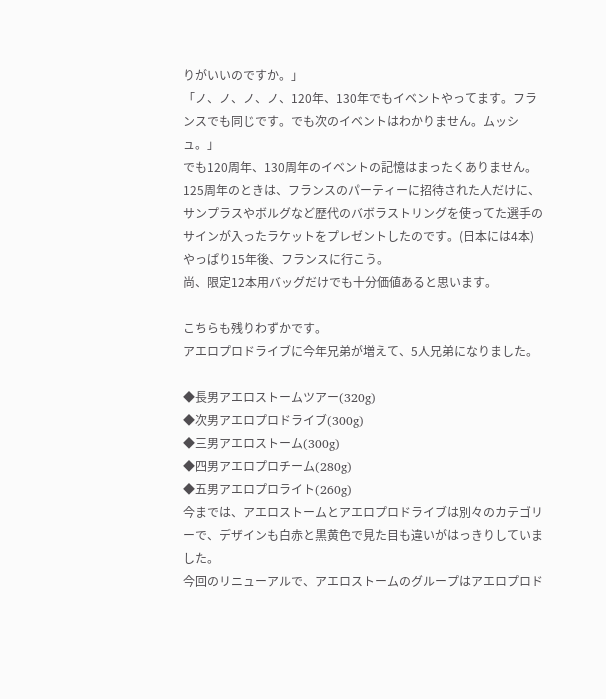りがいいのですか。」
「ノ、ノ、ノ、ノ、120年、130年でもイベントやってます。フランスでも同じです。でも次のイベントはわかりません。ムッシュ。」
でも120周年、130周年のイベントの記憶はまったくありません。
125周年のときは、フランスのパーティーに招待された人だけに、サンプラスやボルグなど歴代のバボラストリングを使ってた選手のサインが入ったラケットをプレゼントしたのです。(日本には4本)
やっぱり15年後、フランスに行こう。
尚、限定12本用バッグだけでも十分価値あると思います。

こちらも残りわずかです。
アエロプロドライブに今年兄弟が増えて、5人兄弟になりました。

◆長男アエロストームツアー(320g)
◆次男アエロプロドライブ(300g)
◆三男アエロストーム(300g)
◆四男アエロプロチーム(280g)
◆五男アエロプロライト(260g)
今までは、アエロストームとアエロプロドライブは別々のカテゴリーで、デザインも白赤と黒黄色で見た目も違いがはっきりしていました。
今回のリニューアルで、アエロストームのグループはアエロプロド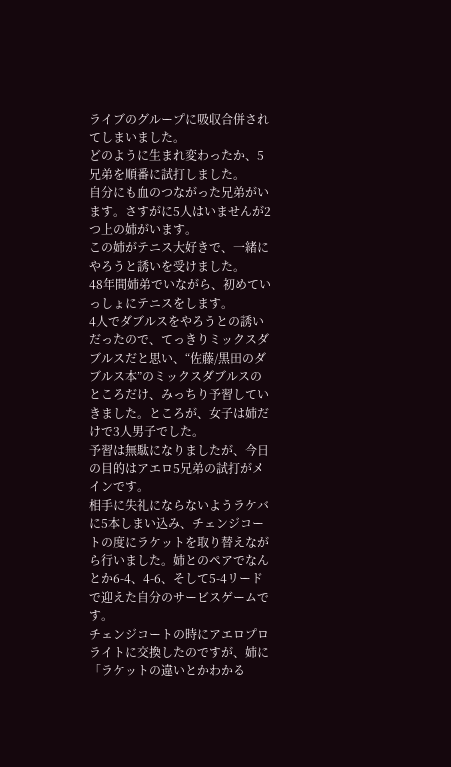ライブのグループに吸収合併されてしまいました。
どのように生まれ変わったか、5兄弟を順番に試打しました。
自分にも血のつながった兄弟がいます。さすがに5人はいませんが2つ上の姉がいます。
この姉がテニス大好きで、一緒にやろうと誘いを受けました。
48年間姉弟でいながら、初めていっしょにテニスをします。
4人でダブルスをやろうとの誘いだったので、てっきりミックスダブルスだと思い、“佐藤/黒田のダブルス本”のミックスダブルスのところだけ、みっちり予習していきました。ところが、女子は姉だけで3人男子でした。
予習は無駄になりましたが、今日の目的はアエロ5兄弟の試打がメインです。
相手に失礼にならないようラケバに5本しまい込み、チェンジコートの度にラケットを取り替えながら行いました。姉とのペアでなんとか6-4、4-6、そして5-4リードで迎えた自分のサービスゲームです。
チェンジコートの時にアエロプロライトに交換したのですが、姉に「ラケットの違いとかわかる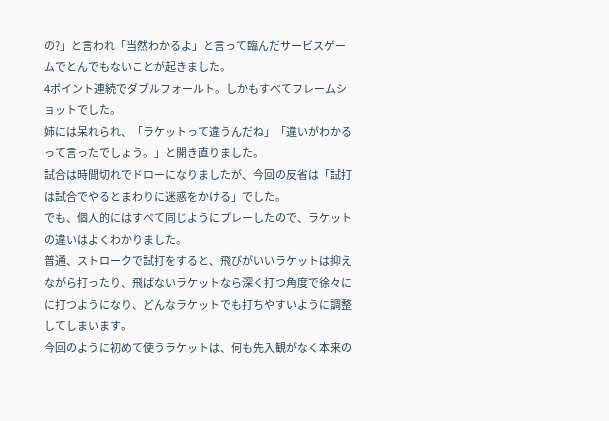の?」と言われ「当然わかるよ」と言って臨んだサービスゲームでとんでもないことが起きました。
4ポイント連続でダブルフォールト。しかもすべてフレームショットでした。
姉には呆れられ、「ラケットって違うんだね」「違いがわかるって言ったでしょう。」と開き直りました。
試合は時間切れでドローになりましたが、今回の反省は「試打は試合でやるとまわりに迷惑をかける」でした。
でも、個人的にはすべて同じようにプレーしたので、ラケットの違いはよくわかりました。
普通、ストロークで試打をすると、飛びがいいラケットは抑えながら打ったり、飛ばないラケットなら深く打つ角度で徐々にに打つようになり、どんなラケットでも打ちやすいように調整してしまいます。
今回のように初めて使うラケットは、何も先入観がなく本来の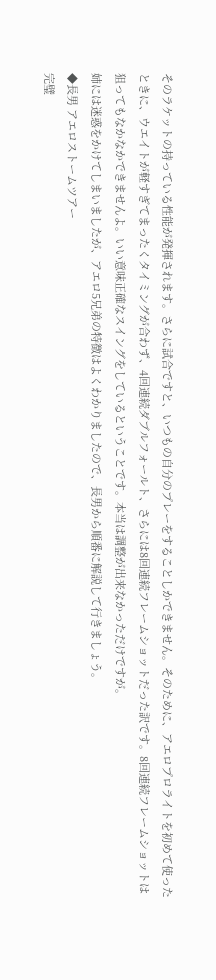そのラケットの持っている性能が発揮されます。さらに試合ですと、いつもの自分のプレーをすることしかできません。そのために、アエロプロライトを初めて使ったときに、ウエイトが軽すぎてまったくタイミングが合わず、4回連続ダブルフォールト、さらには8回連続フレームショットだった訳です。8回連続フレームショットは狙ってもなかなかできませんよ。いい意味正確なスイングをしているということです。本当は調整が出来なかっただけですが。
姉には迷惑をかけてしまいましたが、アエロ5兄弟の特徴はよくわかりましたので、長男から順番に解説して行きましょう。
◆長男 アエロストームツアー
完璧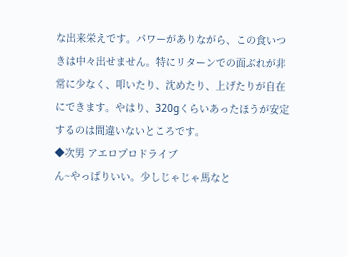な出来栄えです。パワーがありながら、この食いつきは中々出せません。特にリターンでの面ぶれが非常に少なく、叩いたり、沈めたり、上げたりが自在にできます。やはり、320gくらいあったほうが安定するのは間違いないところです。
◆次男 アエロプロドライブ
ん~やっぱりいい。少しじゃじゃ馬なと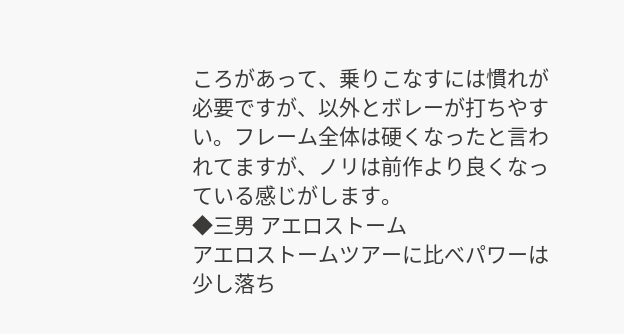ころがあって、乗りこなすには慣れが必要ですが、以外とボレーが打ちやすい。フレーム全体は硬くなったと言われてますが、ノリは前作より良くなっている感じがします。
◆三男 アエロストーム
アエロストームツアーに比べパワーは少し落ち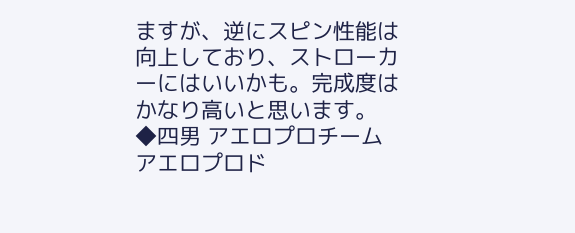ますが、逆にスピン性能は向上しており、ストローカーにはいいかも。完成度はかなり高いと思います。
◆四男 アエロプロチーム
アエロプロド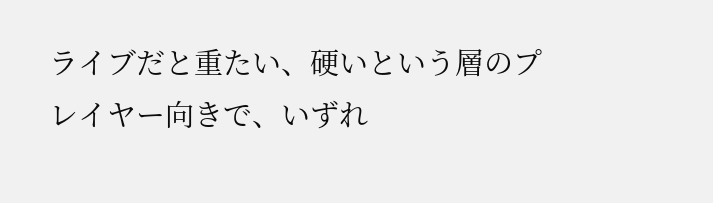ライブだと重たい、硬いという層のプレイヤー向きで、いずれ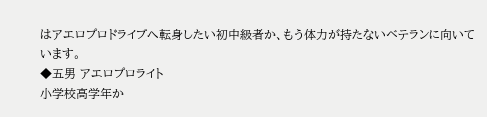はアエロプロドライブへ転身したい初中級者か、もう体力が持たないベテランに向いています。
◆五男 アエロプロライト
小学校高学年か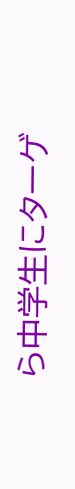ら中学生にターゲ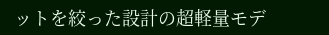ットを絞った設計の超軽量モデ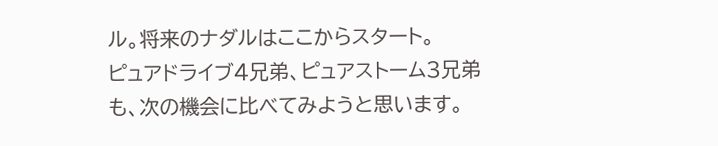ル。将来のナダルはここからスタート。
ピュアドライブ4兄弟、ピュアストーム3兄弟も、次の機会に比べてみようと思います。